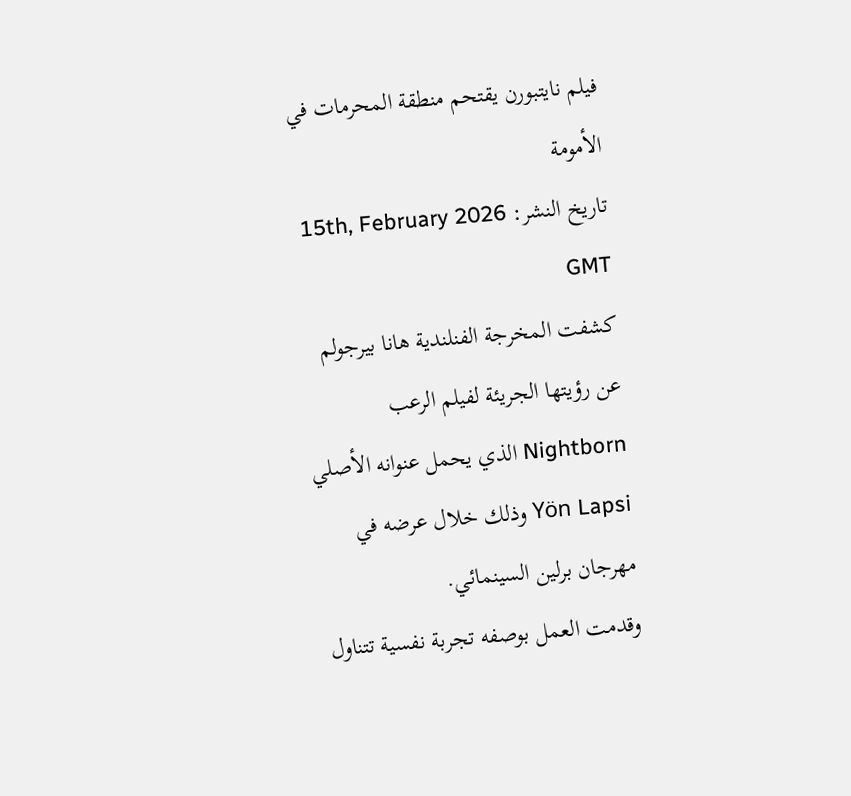فيلم نايتبورن يقتحم منطقة المحرمات في الأمومة
تاريخ النشر: 15th, February 2026 GMT
كشفت المخرجة الفنلندية هانا بيرجولم عن رؤيتها الجريئة لفيلم الرعب Nightborn الذي يحمل عنوانه الأصلي Yön Lapsi وذلك خلال عرضه في مهرجان برلين السينمائي.
وقدمت العمل بوصفه تجربة نفسية تتناول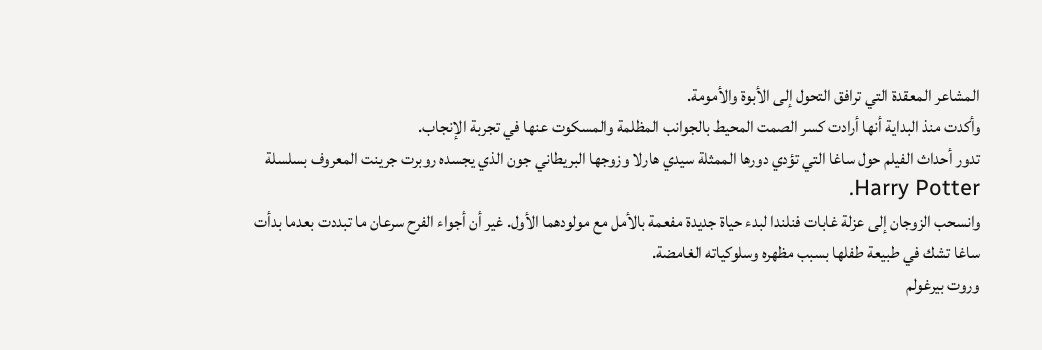المشاعر المعقدة التي ترافق التحول إلى الأبوة والأمومة.
وأكدت منذ البداية أنها أرادت كسر الصمت المحيط بالجوانب المظلمة والمسكوت عنها في تجربة الإنجاب.
تدور أحداث الفيلم حول ساغا التي تؤدي دورها الممثلة سيدي هارلا وزوجها البريطاني جون الذي يجسده روبرت جرينت المعروف بسلسلة Harry Potter.
وانسحب الزوجان إلى عزلة غابات فنلندا لبدء حياة جديدة مفعمة بالأمل مع مولودهما الأول. غير أن أجواء الفرح سرعان ما تبددت بعدما بدأت ساغا تشك في طبيعة طفلها بسبب مظهره وسلوكياته الغامضة.
وروت بيرغولم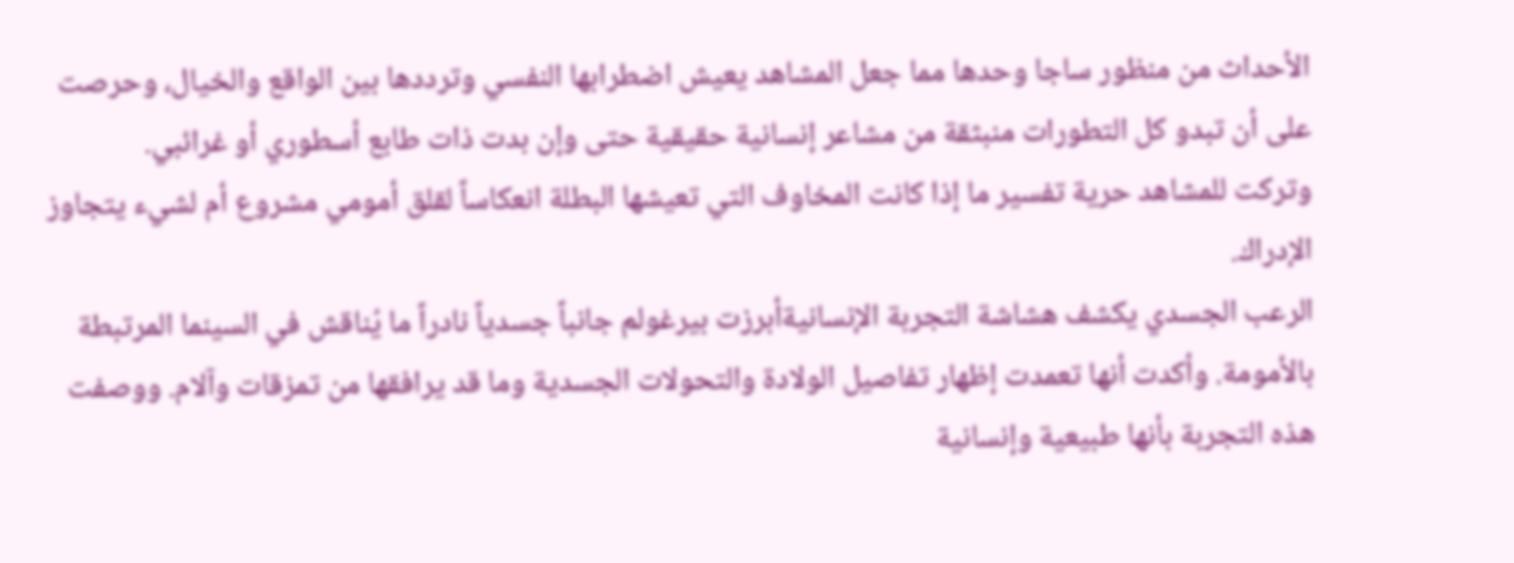الأحداث من منظور ساجا وحدها مما جعل المشاهد يعيش اضطرابها النفسي وترددها بين الواقع والخيال، وحرصت على أن تبدو كل التطورات منبثقة من مشاعر إنسانية حقيقية حتى وإن بدت ذات طابع أسطوري أو غرائبي.
وتركت للمشاهد حرية تفسير ما إذا كانت المخاوف التي تعيشها البطلة انعكاساً لقلق أمومي مشروع أم لشيء يتجاوز الإدراك.
الرعب الجسدي يكشف هشاشة التجربة الإنسانيةأبرزت بيرغولم جانباً جسدياً نادراً ما يُناقش في السينما المرتبطة بالأمومة. وأكدت أنها تعمدت إظهار تفاصيل الولادة والتحولات الجسدية وما قد يرافقها من تمزقات وآلام. ووصفت هذه التجربة بأنها طبيعية وإنسانية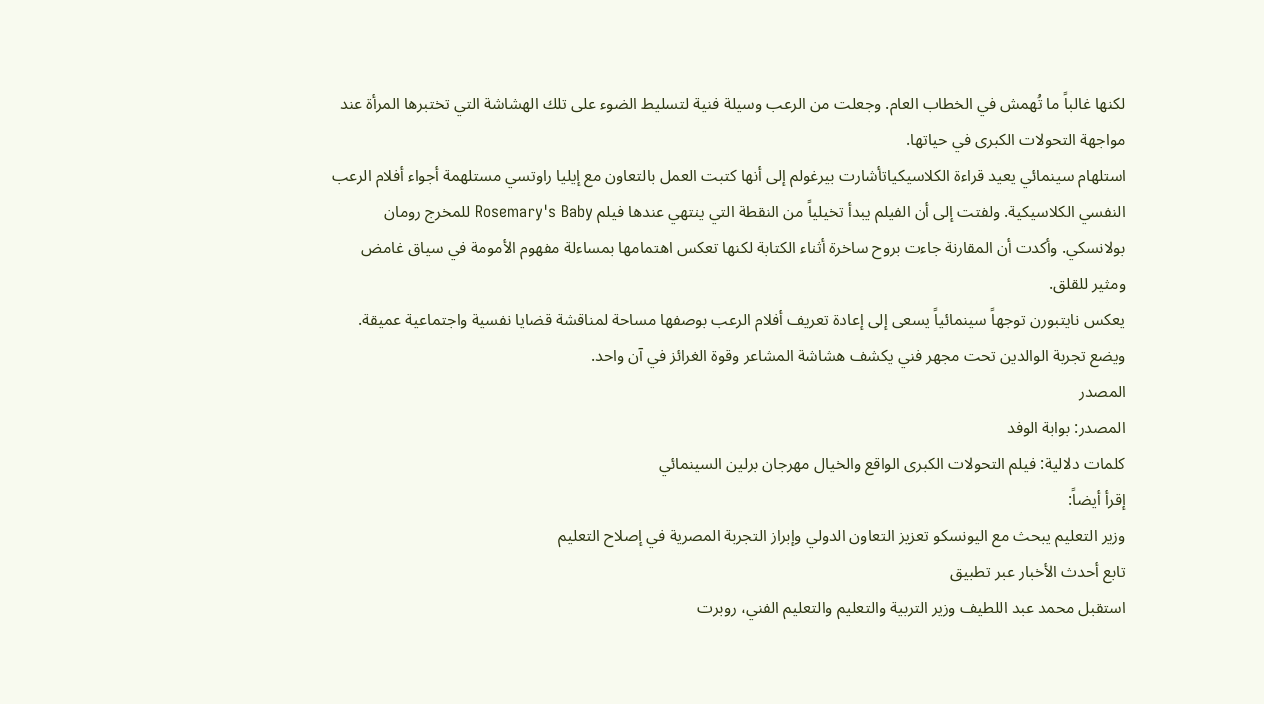لكنها غالباً ما تُهمش في الخطاب العام. وجعلت من الرعب وسيلة فنية لتسليط الضوء على تلك الهشاشة التي تختبرها المرأة عند مواجهة التحولات الكبرى في حياتها.
استلهام سينمائي يعيد قراءة الكلاسيكياتأشارت بيرغولم إلى أنها كتبت العمل بالتعاون مع إيليا راوتسي مستلهمة أجواء أفلام الرعب النفسي الكلاسيكية. ولفتت إلى أن الفيلم يبدأ تخيلياً من النقطة التي ينتهي عندها فيلم Rosemary's Baby للمخرج رومان بولانسكي. وأكدت أن المقارنة جاءت بروح ساخرة أثناء الكتابة لكنها تعكس اهتمامها بمساءلة مفهوم الأمومة في سياق غامض ومثير للقلق.
يعكس نايتبورن توجهاً سينمائياً يسعى إلى إعادة تعريف أفلام الرعب بوصفها مساحة لمناقشة قضايا نفسية واجتماعية عميقة. ويضع تجربة الوالدين تحت مجهر فني يكشف هشاشة المشاعر وقوة الغرائز في آن واحد.
المصدر
المصدر: بوابة الوفد
كلمات دلالية: فيلم التحولات الكبرى الواقع والخيال مهرجان برلين السينمائي
إقرأ أيضاً:
وزير التعليم يبحث مع اليونسكو تعزيز التعاون الدولي وإبراز التجربة المصرية في إصلاح التعليم
تابع أحدث الأخبار عبر تطبيق
استقبل محمد عبد اللطيف وزير التربية والتعليم والتعليم الفني، روبرت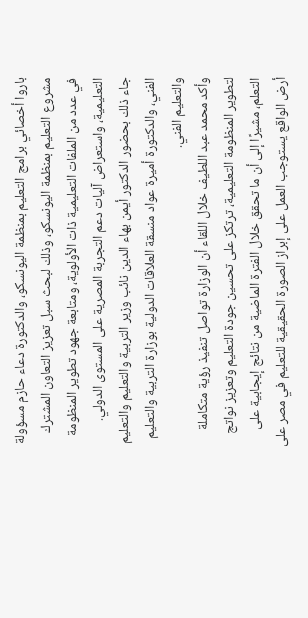باروا أخصائي برامج التعليم بمنظمة اليونسكو، والدكتورة دعاء حازم مسؤولة مشروع التعليم بمنظمة اليونسكو، وذلك لبحث سبل تعزيز التعاون المشترك في عدد من الملفات التعليمية ذات الأولوية، ومتابعة جهود تطوير المنظومة التعليمية، واستعراض آليات دعم التجربة المصرية على المستوى الدولي.
جاء ذلك بحضور الدكتور أيمن بهاء الدين نائب وزير التربية والتعليم والتعليم الفني، والدكتورة أميرة عواد منسقة العلاقات الدولية بوزارة التربية والتعليم والتعليم الفني.
وأكد محمد عبد اللطيف خلال اللقاء أن الوزارة تواصل تنفيذ رؤية متكاملة لتطوير المنظومة التعليمية، ترتكز على تحسين جودة التعليم وتعزيز نواتج التعلم، مشيرًا إلى أن ما تحقق خلال الفترة الماضية من نتائج إيجابية على أرض الواقع يستوجب العمل على إبراز الصورة الحقيقية للتعليم في مصر على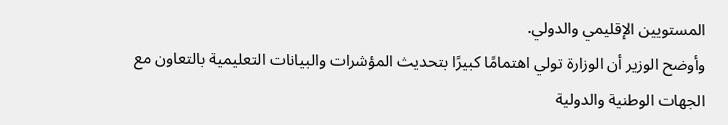المستويين الإقليمي والدولي.
وأوضح الوزير أن الوزارة تولي اهتمامًا كبيرًا بتحديث المؤشرات والبيانات التعليمية بالتعاون مع الجهات الوطنية والدولية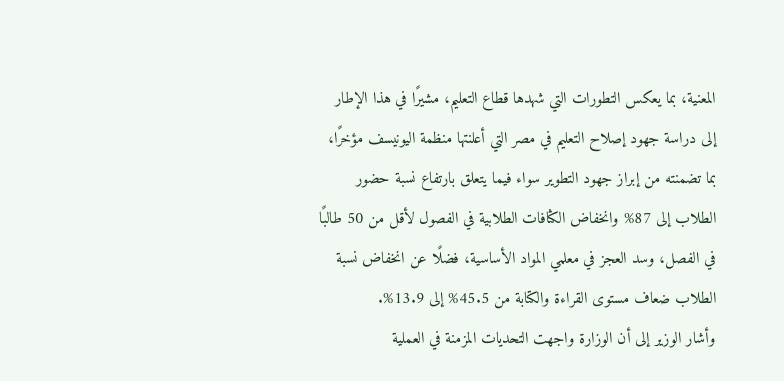المعنية، بما يعكس التطورات التي شهدها قطاع التعليم، مشيرًا في هذا الإطار إلى دراسة جهود إصلاح التعليم في مصر التي أعلنتها منظمة اليونيسف مؤخرًا، بما تضمنته من إبراز جهود التطوير سواء فيما يتعلق بارتفاع نسبة حضور الطلاب إلى 87% وانخفاض الكثافات الطلابية في الفصول لأقل من 50 طالبًا في الفصل، وسد العجز في معلمي المواد الأساسية، فضلًا عن انخفاض نسبة الطلاب ضعاف مستوى القراءة والكتابة من 45.5% إلى 13.9%.
وأشار الوزير إلى أن الوزارة واجهت التحديات المزمنة في العملية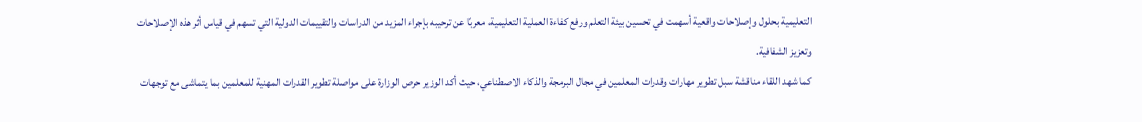التعليمية بحلول وإصلاحات واقعية أسهمت في تحسين بيئة التعلم ورفع كفاءة العملية التعليمية، معربًا عن ترحيبه بإجراء المزيد من الدراسات والتقييمات الدولية التي تسهم في قياس أثر هذه الإصلاحات وتعزيز الشفافية.
كما شهد اللقاء مناقشة سبل تطوير مهارات وقدرات المعلمين في مجال البرمجة والذكاء الاصطناعي، حيث أكد الوزير حرص الوزارة على مواصلة تطوير القدرات المهنية للمعلمين بما يتماشى مع توجهات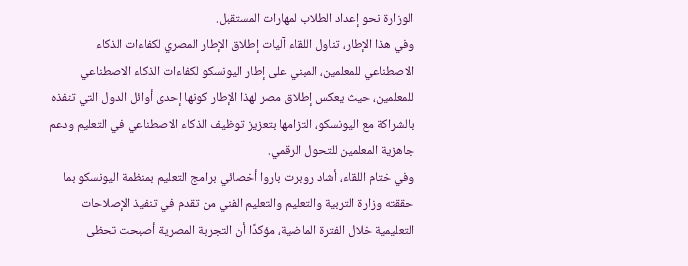الوزارة نحو إعداد الطلاب لمهارات المستقبل.
وفي هذا الإطار، تناول اللقاء آليات إطلاق الإطار المصري لكفاءات الذكاء الاصطناعي للمعلمين، المبني على إطار اليونسكو لكفاءات الذكاء الاصطناعي للمعلمين، حيث يعكس إطلاق مصر لهذا الإطار كونها إحدى أوائل الدول التي تنفذه بالشراكة مع اليونسكو، التزامها بتعزيز توظيف الذكاء الاصطناعي في التعليم ودعم جاهزية المعلمين للتحول الرقمي.
وفي ختام اللقاء، أشاد روبرت باروا أخصائي برامج التعليم بمنظمة اليونسكو بما حققته وزارة التربية والتعليم والتعليم الفني من تقدم في تنفيذ الإصلاحات التعليمية خلال الفترة الماضية، مؤكدًا أن التجربة المصرية أصبحت تحظى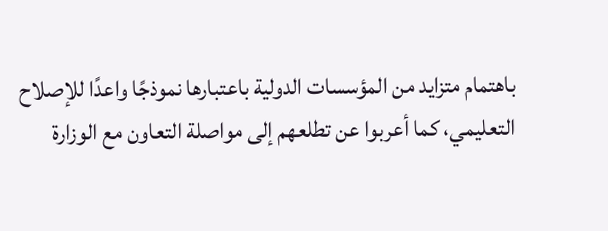باهتمام متزايد من المؤسسات الدولية باعتبارها نموذجًا واعدًا للإصلاح التعليمي، كما أعربوا عن تطلعهم إلى مواصلة التعاون مع الوزارة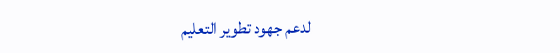لدعم جهود تطوير التعليم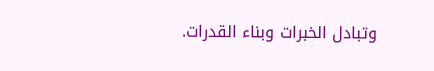وتبادل الخبرات وبناء القدرات.